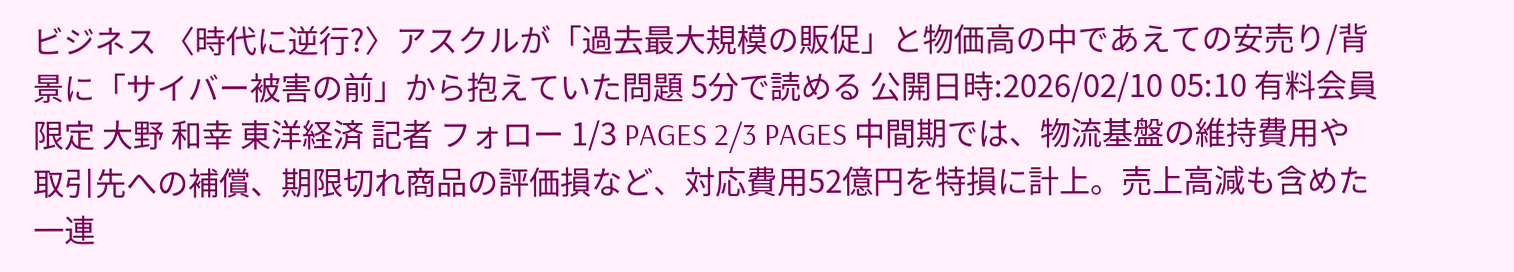ビジネス 〈時代に逆行?〉アスクルが「過去最大規模の販促」と物価高の中であえての安売り/背景に「サイバー被害の前」から抱えていた問題 5分で読める 公開日時:2026/02/10 05:10 有料会員限定 大野 和幸 東洋経済 記者 フォロー 1/3 PAGES 2/3 PAGES 中間期では、物流基盤の維持費用や取引先への補償、期限切れ商品の評価損など、対応費用52億円を特損に計上。売上高減も含めた一連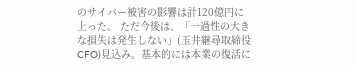のサイバー被害の影響は計120億円に上った。 ただ今後は、「一過性の大きな損失は発生しない」(玉井継尋取締役CFO)見込み。基本的には本業の復活に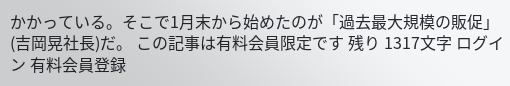かかっている。そこで1月末から始めたのが「過去最大規模の販促」(吉岡晃社長)だ。 この記事は有料会員限定です 残り 1317文字 ログイン 有料会員登録